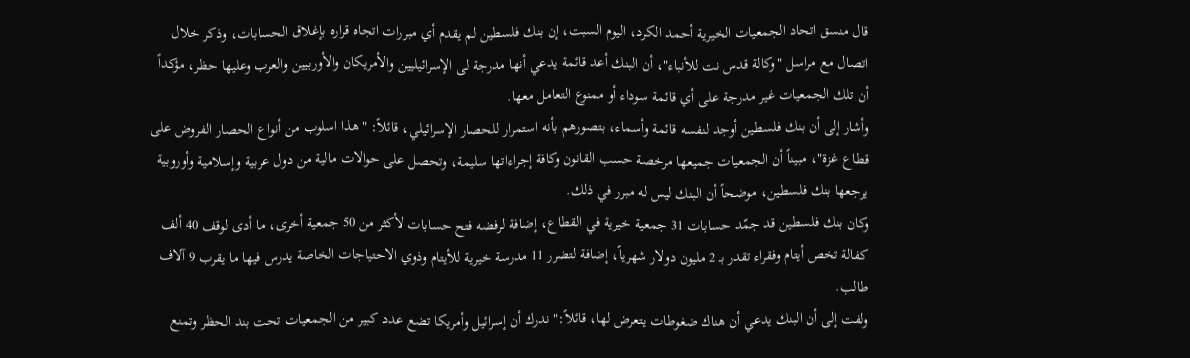قال منسق اتحاد الجمعيات الخيرية أحمد الكرد، اليوم السبت، إن بنك فلسطين لم يقدم أي مبررات اتجاه قراره بإغلاق الحسابات، وذكر خلال اتصال مع مراسل "وكالة قدس نت للأنباء"، أن البنك أعد قائمة يدعي أنها مدرجة لى الإسرائيليين والأمريكان والأوربيين والعرب وعليها حظر، مؤكداً أن تلك الجمعيات غير مدرجة على أي قائمة سوداء أو ممنوع التعامل معها.
وأشار إلى أن بنك فلسطين أوجد لنفسه قائمة وأسماء، بتصورهم بأنه استمرار للحصار الإسرائيلي، قائلاً: "هذا اسلوب من أنواع الحصار الفروض على قطاع غزة"، مبيناً أن الجمعيات جميعها مرخصة حسب القانون وكافة إجراءاتها سليمة، وتحصل على حوالات مالية من دول عربية وإسلامية وأوروبية يرجعها بنك فلسطين، موضحاً أن البنك ليس له مبرر في ذلك.
وكان بنك فلسطين قد جمّد حسابات 31 جمعية خيرية في القطاع، إضافة لرفضه فتح حسابات لأكثر من 50 جمعية أخرى، ما أدى لوقف 40 ألف كفالة تخص أيتام وفقراء تقدر بـ 2 مليون دولار شهرياً، إضافة لتضرر 11 مدرسة خيرية للأيتام وذوي الاحتياجات الخاصة يدرس فيها ما يقرب 9 آلاف طالب.
ولفت إلى أن البنك يدعي أن هناك ضغوطات يتعرض لها، قائلاً:" ندرك أن إسرائيل وأمريكا تضع عدد كبير من الجمعيات تحت بند الحظر وتمنع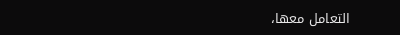التعامل معها،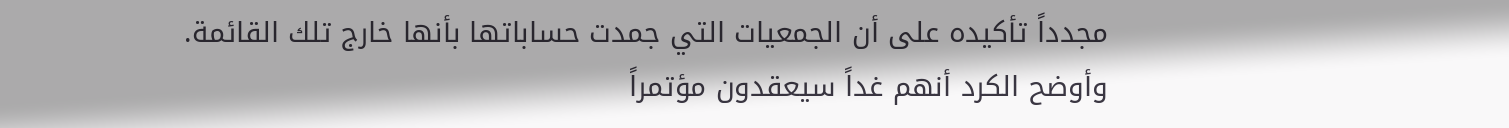مجدداً تأكيده على أن الجمعيات التي جمدت حساباتها بأنها خارج تلك القائمة.
وأوضح الكرد أنهم غداً سيعقدون مؤتمراً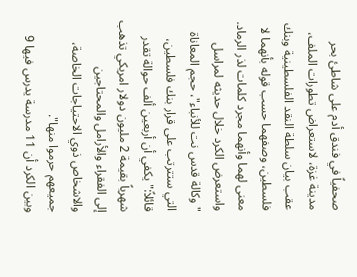صحفياً في فندق أدم على شاطئ بحر مدينة غزة، لاستعراض تطورات الملف، عقب بيان سلطة النقد الفلسطينية وبنك فلسطين، وصفهما حسب قوله بأنهما لا معنى لهما وأنهما مجرد كلمات لذر الرماد.
واستعرض الكرد خلال حديثه لمراسل "وكالة قدس نت للأنباء"، حجم المعاناة التي ستترتب على قرار بنك فلسطين، قائلاً:" يكفي أن أربعين ألف حوالة تقدر شهرياً بقيمة 2 مليون دولار امريكي تذهب إلى الفقراء والأرامل والمحتاجين والاشخاص ذوي الاحتياجات الخاصة، جميعهم حرموا منها".
وبين الكرد أن 11 مدرسة يدرس فيها 9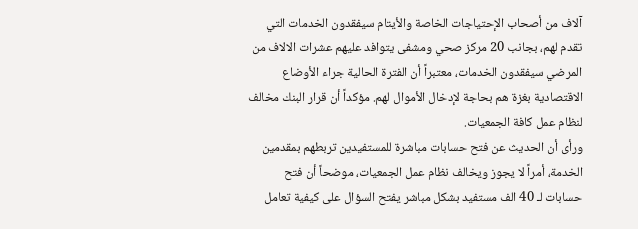آلاف من أصحاب الإحتياجات الخاصة والأيتام سيفقدون الخدمات التي تقدم لهم، بجانب 20 مركز صحي ومشفى يتوافد عليهم عشرات الالاف من المرضي سيفقدون الخدمات، معتبراً أن الفترة الحالية جراء الأوضاع الاقتصادية بغزة هم بحاجة لإدخال الأموال لهم. مؤكداً أن قرار البنك مخالف لنظام عمل كافة الجمعيات.
ورأى أن الحديث عن فتح حسابات مباشرة للمستفيدين تربطهم بمقدمين الخدمة، أمراً لا يجوز ويخالف نظام عمل الجمعيات، موضحاً أن فتح حسابات لـ 40 الف مستفيد بشكل مباشر يفتح السؤال على كيفية تعامل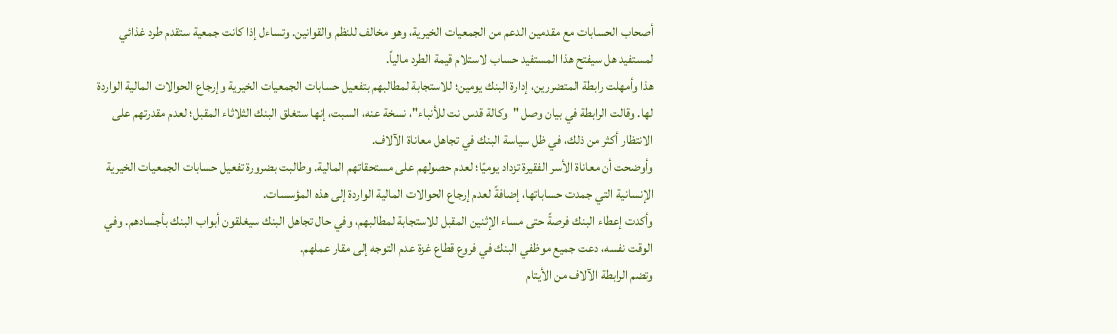أصحاب الحسابات مع مقدمين الدعم من الجمعيات الخيرية، وهو مخالف للنظم والقوانين. وتساءل إذا كانت جمعية ستقدم طرد غذائي لمستفيد هل سيفتح هذا المستفيد حساب لاستلام قيمة الطرد مالياً.
هذا وأمهلت رابطة المتضررين، إدارة البنك يومين؛ للاستجابة لمطالبهم بتفعيل حسابات الجمعيات الخيرية وإرجاع الحوالات المالية الواردة لها. وقالت الرابطة في بيان وصل "وكالة قدس نت للأنباء"، نسخة عنه، السبت، إنها ستغلق البنك الثلاثاء المقبل؛ لعدم مقدرتهم على الانتظار أكثر من ذلك، في ظل سياسة البنك في تجاهل معاناة الآلاف.
وأوضحت أن معاناة الأسر الفقيرة تزداد يوميًا؛ لعدم حصولهم على مستحقاتهم المالية. وطالبت بضرورة تفعيل حسابات الجمعيات الخيرية الإنسانية التي جمدت حساباتها، إضافةً لعدم إرجاع الحوالات المالية الواردة إلى هذه المؤسسات.
وأكدت إعطاء البنك فرصةً حتى مساء الإثنين المقبل للاستجابة لمطالبهم، وفي حال تجاهل البنك سيغلقون أبواب البنك بأجسادهم. وفي الوقت نفسه، دعت جميع موظفي البنك في فروع قطاع غزة عدم التوجه إلى مقار عملهم.
وتضم الرابطة الآلاف من الأيتام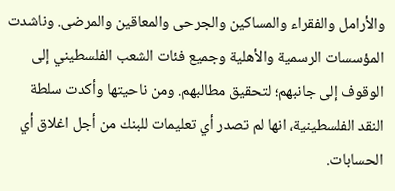والأرامل والفقراء والمساكين والجرحى والمعاقين والمرضى. وناشدت المؤسسات الرسمية والأهلية وجميع فئات الشعب الفلسطيني إلى الوقوف إلى جانبهم؛ لتحقيق مطالبهم. ومن ناحيتها وأكدت سلطة النقد الفلسطينية، انها لم تصدر أي تعليمات للبنك من أجل اغلاق أي الحسابات.